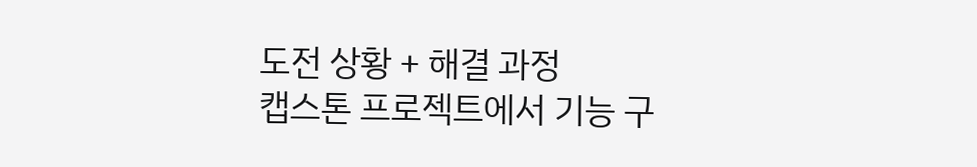도전 상황 + 해결 과정
캡스톤 프로젝트에서 기능 구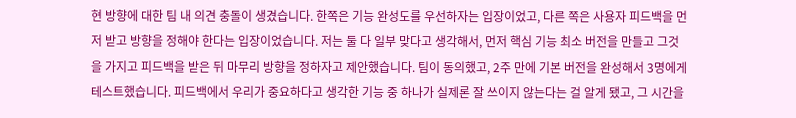현 방향에 대한 팀 내 의견 충돌이 생겼습니다. 한쪽은 기능 완성도를 우선하자는 입장이었고, 다른 쪽은 사용자 피드백을 먼저 받고 방향을 정해야 한다는 입장이었습니다. 저는 둘 다 일부 맞다고 생각해서, 먼저 핵심 기능 최소 버전을 만들고 그것을 가지고 피드백을 받은 뒤 마무리 방향을 정하자고 제안했습니다. 팀이 동의했고, 2주 만에 기본 버전을 완성해서 3명에게 테스트했습니다. 피드백에서 우리가 중요하다고 생각한 기능 중 하나가 실제론 잘 쓰이지 않는다는 걸 알게 됐고, 그 시간을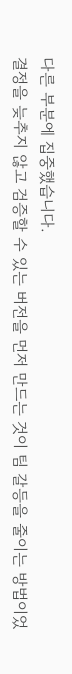다른 부분에 집중했습니다.
결정을 늦추지 않고 검증할 수 있는 버전을 먼저 만드는 것이 팀 갈등을 줄이는 방법이었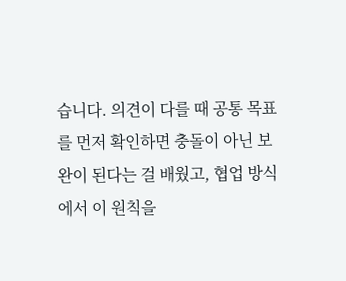습니다. 의견이 다를 때 공통 목표를 먼저 확인하면 충돌이 아닌 보완이 된다는 걸 배웠고, 협업 방식에서 이 원칙을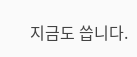지금도 씁니다.